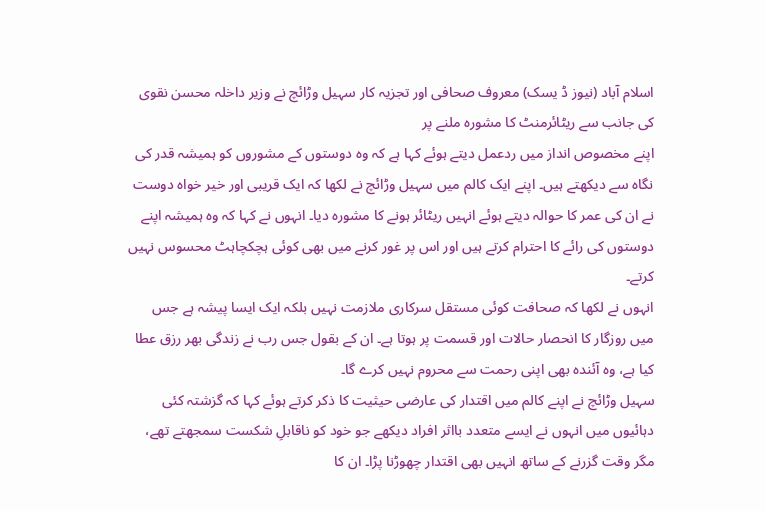اسلام آباد (نیوز ڈ یسک) معروف صحافی اور تجزیہ کار سہیل وڑائچ نے وزیر داخلہ محسن نقوی کی جانب سے ریٹائرمنٹ کا مشورہ ملنے پر
اپنے مخصوص انداز میں ردعمل دیتے ہوئے کہا ہے کہ وہ دوستوں کے مشوروں کو ہمیشہ قدر کی نگاہ سے دیکھتے ہیں۔ اپنے ایک کالم میں سہیل وڑائچ نے لکھا کہ ایک قریبی اور خیر خواہ دوست نے ان کی عمر کا حوالہ دیتے ہوئے انہیں ریٹائر ہونے کا مشورہ دیا۔ انہوں نے کہا کہ وہ ہمیشہ اپنے دوستوں کی رائے کا احترام کرتے ہیں اور اس پر غور کرنے میں بھی کوئی ہچکچاہٹ محسوس نہیں کرتے۔
انہوں نے لکھا کہ صحافت کوئی مستقل سرکاری ملازمت نہیں بلکہ ایک ایسا پیشہ ہے جس میں روزگار کا انحصار حالات اور قسمت پر ہوتا ہے۔ ان کے بقول جس رب نے زندگی بھر رزق عطا کیا ہے، وہ آئندہ بھی اپنی رحمت سے محروم نہیں کرے گا۔
سہیل وڑائچ نے اپنے کالم میں اقتدار کی عارضی حیثیت کا ذکر کرتے ہوئے کہا کہ گزشتہ کئی دہائیوں میں انہوں نے ایسے متعدد بااثر افراد دیکھے جو خود کو ناقابلِ شکست سمجھتے تھے، مگر وقت گزرنے کے ساتھ انہیں بھی اقتدار چھوڑنا پڑا۔ ان کا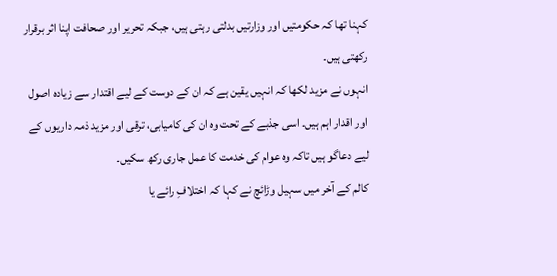کہنا تھا کہ حکومتیں اور وزارتیں بدلتی رہتی ہیں، جبکہ تحریر اور صحافت اپنا اثر برقرار رکھتی ہیں۔
انہوں نے مزید لکھا کہ انہیں یقین ہے کہ ان کے دوست کے لیے اقتدار سے زیادہ اصول اور اقدار اہم ہیں۔ اسی جذبے کے تحت وہ ان کی کامیابی، ترقی اور مزید ذمہ داریوں کے لیے دعاگو ہیں تاکہ وہ عوام کی خدمت کا عمل جاری رکھ سکیں۔
کالم کے آخر میں سہیل وڑائچ نے کہا کہ اختلافِ رائے یا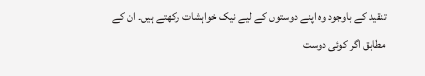تنقید کے باوجود وہ اپنے دوستوں کے لیے نیک خواہشات رکھتے ہیں۔ ان کے مطابق اگر کوئی دوست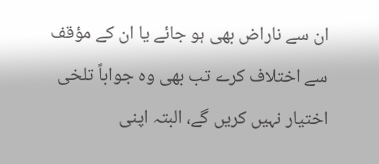ان سے ناراض بھی ہو جائے یا ان کے مؤقف سے اختلاف کرے تب بھی وہ جواباً تلخی اختیار نہیں کریں گے، البتہ اپنی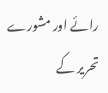رائے اور مشورے تحریر کے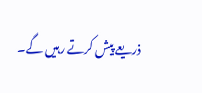ذریعے پیش کرتے رہیں گے۔